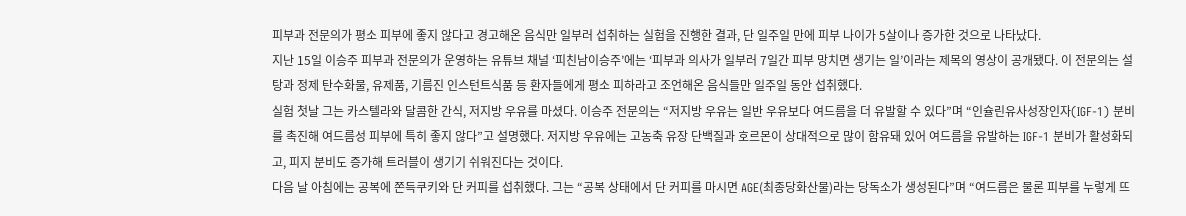피부과 전문의가 평소 피부에 좋지 않다고 경고해온 음식만 일부러 섭취하는 실험을 진행한 결과, 단 일주일 만에 피부 나이가 5살이나 증가한 것으로 나타났다.
지난 15일 이승주 피부과 전문의가 운영하는 유튜브 채널 ‘피친남이승주’에는 ‘피부과 의사가 일부러 7일간 피부 망치면 생기는 일’이라는 제목의 영상이 공개됐다. 이 전문의는 설탕과 정제 탄수화물, 유제품, 기름진 인스턴트식품 등 환자들에게 평소 피하라고 조언해온 음식들만 일주일 동안 섭취했다.
실험 첫날 그는 카스텔라와 달콤한 간식, 저지방 우유를 마셨다. 이승주 전문의는 “저지방 우유는 일반 우유보다 여드름을 더 유발할 수 있다”며 “인슐린유사성장인자(IGF-1) 분비를 촉진해 여드름성 피부에 특히 좋지 않다”고 설명했다. 저지방 우유에는 고농축 유장 단백질과 호르몬이 상대적으로 많이 함유돼 있어 여드름을 유발하는 IGF-1 분비가 활성화되고, 피지 분비도 증가해 트러블이 생기기 쉬워진다는 것이다.
다음 날 아침에는 공복에 쫀득쿠키와 단 커피를 섭취했다. 그는 “공복 상태에서 단 커피를 마시면 AGE(최종당화산물)라는 당독소가 생성된다”며 “여드름은 물론 피부를 누렇게 뜨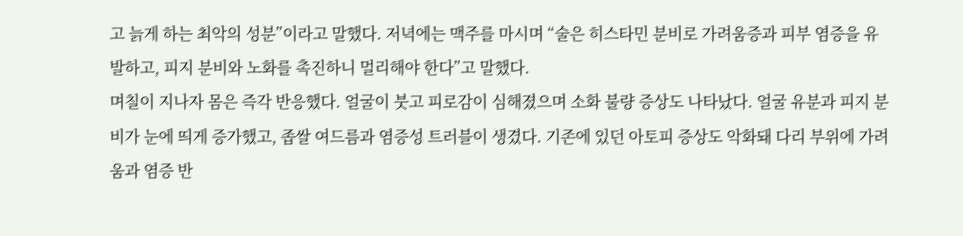고 늙게 하는 최악의 성분”이라고 말했다. 저녁에는 맥주를 마시며 “술은 히스타민 분비로 가려움증과 피부 염증을 유발하고, 피지 분비와 노화를 촉진하니 멀리해야 한다”고 말했다.
며칠이 지나자 몸은 즉각 반응했다. 얼굴이 붓고 피로감이 심해졌으며 소화 불량 증상도 나타났다. 얼굴 유분과 피지 분비가 눈에 띄게 증가했고, 좁쌀 여드름과 염증성 트러블이 생겼다. 기존에 있던 아토피 증상도 악화돼 다리 부위에 가려움과 염증 반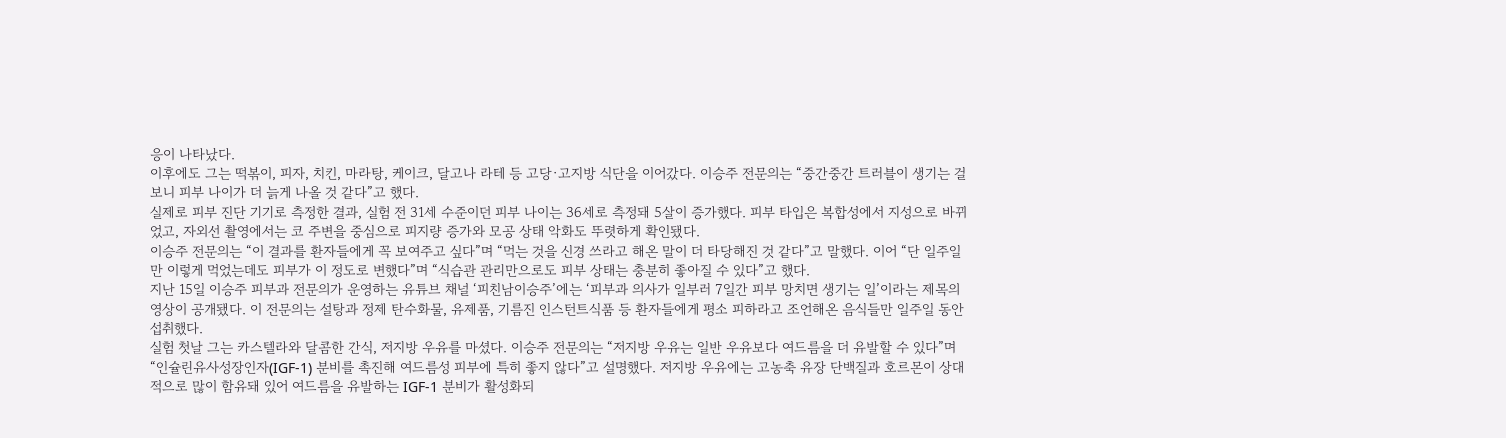응이 나타났다.
이후에도 그는 떡볶이, 피자, 치킨, 마라탕, 케이크, 달고나 라테 등 고당·고지방 식단을 이어갔다. 이승주 전문의는 “중간중간 트러블이 생기는 걸 보니 피부 나이가 더 늙게 나올 것 같다”고 했다.
실제로 피부 진단 기기로 측정한 결과, 실험 전 31세 수준이던 피부 나이는 36세로 측정돼 5살이 증가했다. 피부 타입은 복합성에서 지성으로 바뀌었고, 자외선 촬영에서는 코 주변을 중심으로 피지량 증가와 모공 상태 악화도 뚜렷하게 확인됐다.
이승주 전문의는 “이 결과를 환자들에게 꼭 보여주고 싶다”며 “먹는 것을 신경 쓰라고 해온 말이 더 타당해진 것 같다”고 말했다. 이어 “단 일주일 만 이렇게 먹었는데도 피부가 이 정도로 변했다”며 “식습관 관리만으로도 피부 상태는 충분히 좋아질 수 있다”고 했다.
지난 15일 이승주 피부과 전문의가 운영하는 유튜브 채널 ‘피친남이승주’에는 ‘피부과 의사가 일부러 7일간 피부 망치면 생기는 일’이라는 제목의 영상이 공개됐다. 이 전문의는 설탕과 정제 탄수화물, 유제품, 기름진 인스턴트식품 등 환자들에게 평소 피하라고 조언해온 음식들만 일주일 동안 섭취했다.
실험 첫날 그는 카스텔라와 달콤한 간식, 저지방 우유를 마셨다. 이승주 전문의는 “저지방 우유는 일반 우유보다 여드름을 더 유발할 수 있다”며 “인슐린유사성장인자(IGF-1) 분비를 촉진해 여드름성 피부에 특히 좋지 않다”고 설명했다. 저지방 우유에는 고농축 유장 단백질과 호르몬이 상대적으로 많이 함유돼 있어 여드름을 유발하는 IGF-1 분비가 활성화되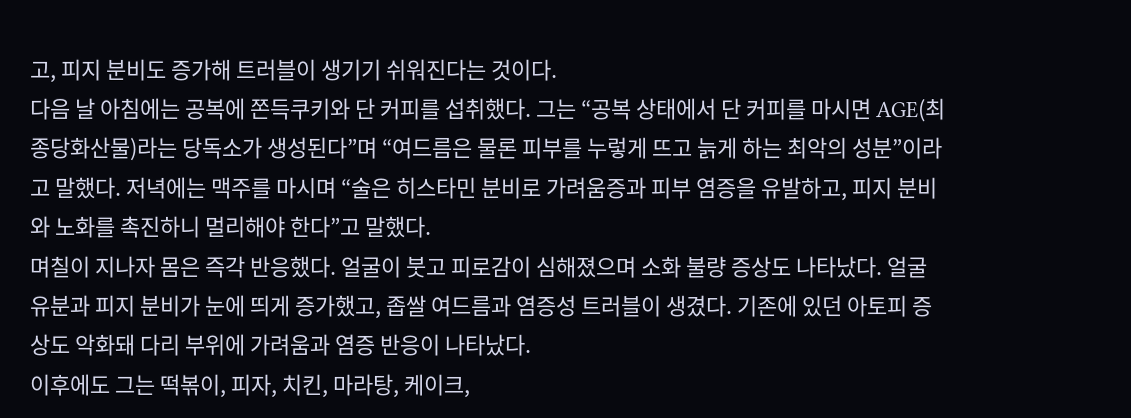고, 피지 분비도 증가해 트러블이 생기기 쉬워진다는 것이다.
다음 날 아침에는 공복에 쫀득쿠키와 단 커피를 섭취했다. 그는 “공복 상태에서 단 커피를 마시면 AGE(최종당화산물)라는 당독소가 생성된다”며 “여드름은 물론 피부를 누렇게 뜨고 늙게 하는 최악의 성분”이라고 말했다. 저녁에는 맥주를 마시며 “술은 히스타민 분비로 가려움증과 피부 염증을 유발하고, 피지 분비와 노화를 촉진하니 멀리해야 한다”고 말했다.
며칠이 지나자 몸은 즉각 반응했다. 얼굴이 붓고 피로감이 심해졌으며 소화 불량 증상도 나타났다. 얼굴 유분과 피지 분비가 눈에 띄게 증가했고, 좁쌀 여드름과 염증성 트러블이 생겼다. 기존에 있던 아토피 증상도 악화돼 다리 부위에 가려움과 염증 반응이 나타났다.
이후에도 그는 떡볶이, 피자, 치킨, 마라탕, 케이크,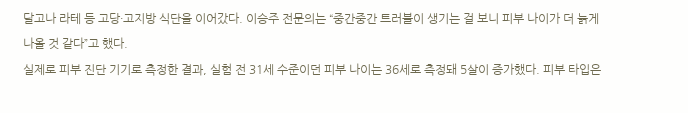달고나 라테 등 고당·고지방 식단을 이어갔다. 이승주 전문의는 “중간중간 트러블이 생기는 걸 보니 피부 나이가 더 늙게 나올 것 같다”고 했다.
실제로 피부 진단 기기로 측정한 결과, 실험 전 31세 수준이던 피부 나이는 36세로 측정돼 5살이 증가했다. 피부 타입은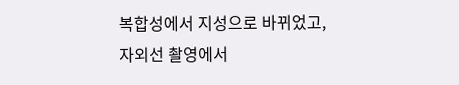복합성에서 지성으로 바뀌었고, 자외선 촬영에서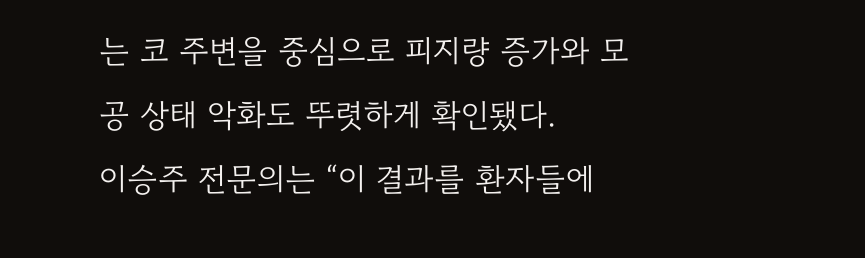는 코 주변을 중심으로 피지량 증가와 모공 상태 악화도 뚜렷하게 확인됐다.
이승주 전문의는 “이 결과를 환자들에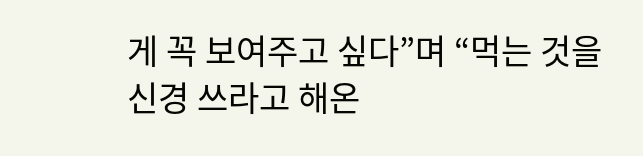게 꼭 보여주고 싶다”며 “먹는 것을 신경 쓰라고 해온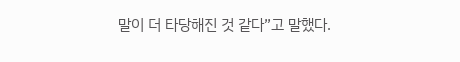말이 더 타당해진 것 같다”고 말했다.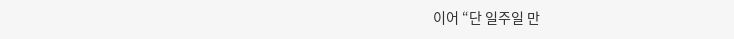이어 “단 일주일 만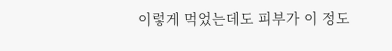이렇게 먹었는데도 피부가 이 정도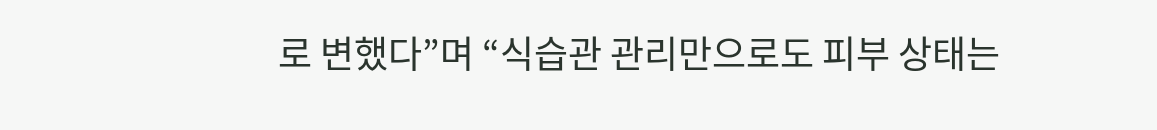로 변했다”며 “식습관 관리만으로도 피부 상태는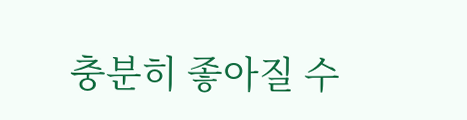충분히 좋아질 수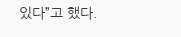있다”고 했다.